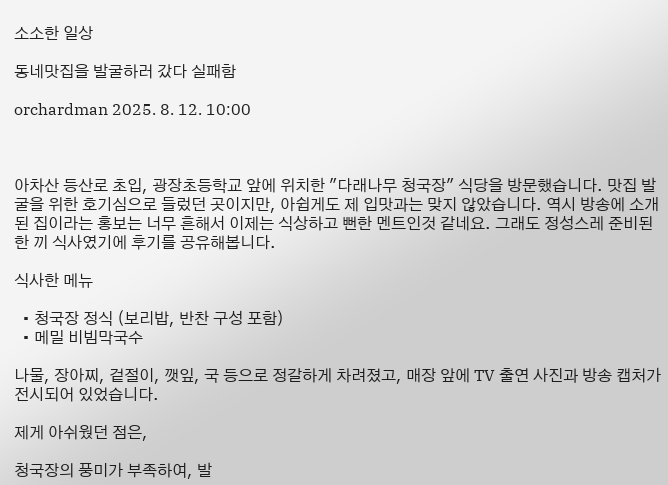소소한 일상

동네맛집을 발굴하러 갔다 실패함

orchardman 2025. 8. 12. 10:00



아차산 등산로 초입, 광장초등학교 앞에 위치한 "다래나무 청국장" 식당을 방문했습니다. 맛집 발굴을 위한 호기심으로 들렀던 곳이지만, 아쉽게도 제 입맛과는 맞지 않았습니다. 역시 방송에 소개 된 집이라는 홍보는 너무 흔해서 이제는 식상하고 뻔한 멘트인것 같네요. 그래도 정성스레 준비된 한 끼 식사였기에 후기를 공유해봅니다.

식사한 메뉴

  • 청국장 정식 (보리밥, 반찬 구성 포함)
  • 메밀 비빔막국수

나물, 장아찌, 겉절이, 깻잎, 국 등으로 정갈하게 차려졌고, 매장 앞에 TV 출연 사진과 방송 캡처가 전시되어 있었습니다.

제게 아쉬웠던 점은,

청국장의 풍미가 부족하여, 발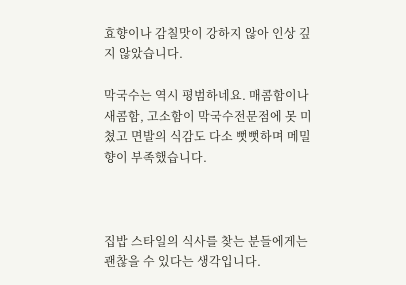효향이나 감칠맛이 강하지 않아 인상 깊지 않았습니다.

막국수는 역시 평범하네요. 매콤함이나 새콤함, 고소함이 막국수전문점에 못 미쳤고 면발의 식감도 다소 뻣뻣하며 메밀향이 부족했습니다.



집밥 스타일의 식사를 찾는 분들에게는 괜찮을 수 있다는 생각입니다.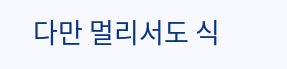다만 멀리서도 식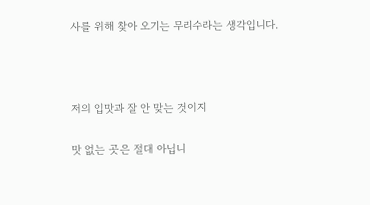사를 위해 찾아 오기는 무리수라는 생각입니다.



저의 입맛과 잘 안 맞는 것이지

맛 없는 곳은 절대 아닙니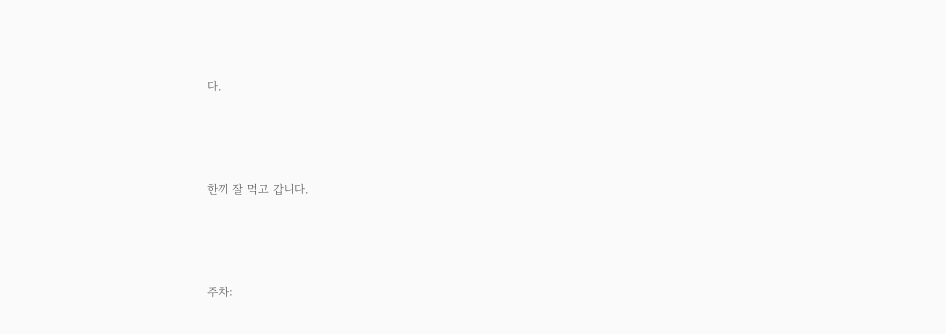다.



한끼 잘 먹고 갑니다.



주차: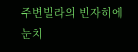주변빌라의 빈자히에 눈치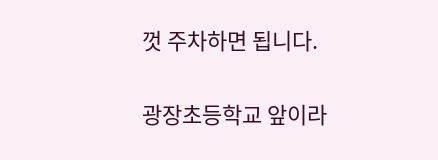껏 주차하면 됩니다.

광장초등학교 앞이라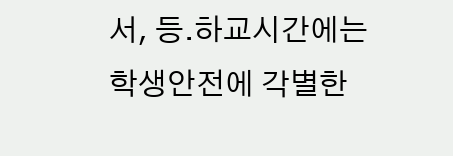서, 등.하교시간에는 학생안전에 각별한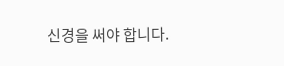신경을 써야 합니다.